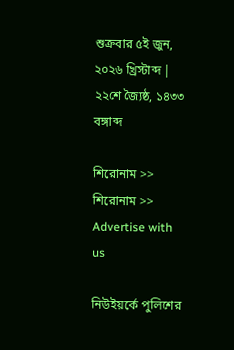শুক্রবার ৫ই জুন, ২০২৬ খ্রিস্টাব্দ | ২২শে জ্যৈষ্ঠ, ১৪৩৩ বঙ্গাব্দ

শিরোনাম >>
শিরোনাম >>
Advertise with us

নিউইয়র্কে পুলিশের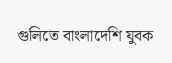গুলিতে বাংলাদেশি যুবক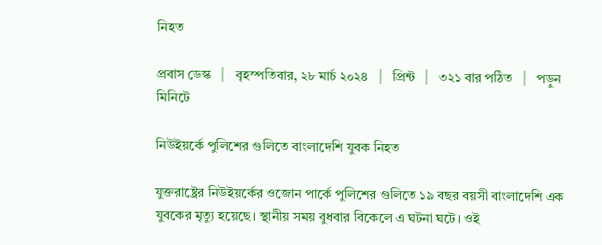নিহত

প্রবাস ডেস্ক   |   বৃহস্পতিবার, ২৮ মার্চ ২০২৪   |   প্রিন্ট   |   ৩২১ বার পঠিত   |   পড়ুন মিনিটে

নিউইয়র্কে পুলিশের গুলিতে বাংলাদেশি যুবক নিহত

যুক্তরাষ্ট্রের নিউইয়র্কের ওজোন পার্কে পুলিশের গুলিতে ১৯ বছর বয়সী বাংলাদেশি এক যুবকের মৃত্যু হয়েছে। স্থানীয় সময় বুধবার বিকেলে এ ঘটনা ঘটে। ওই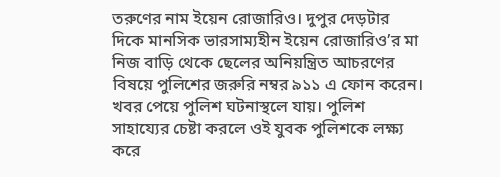তরুণের নাম ইয়েন রোজারিও। দুপুর দেড়টার দিকে মানসিক ভারসাম্যহীন ইয়েন রোজারিও’র মা নিজ বাড়ি থেকে ছেলের অনিয়ন্ত্রিত আচরণের বিষয়ে পুলিশের জরুরি নম্বর ৯১১ এ ফোন করেন। খবর পেয়ে পুলিশ ঘটনাস্থলে যায়। পুলিশ সাহায্যের চেষ্টা করলে ওই যুবক পুলিশকে লক্ষ্য করে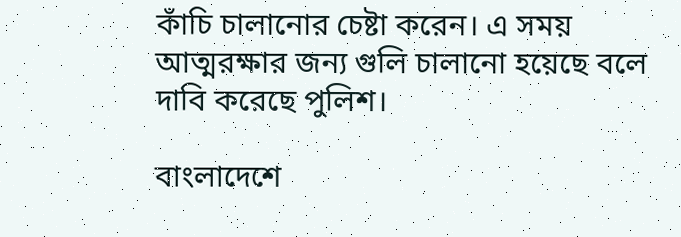কাঁচি চালানোর চেষ্টা করেন। এ সময় আত্মরক্ষার জন্য গুলি চালানো হয়েছে বলে দাবি করেছে পুলিশ।

বাংলাদেশে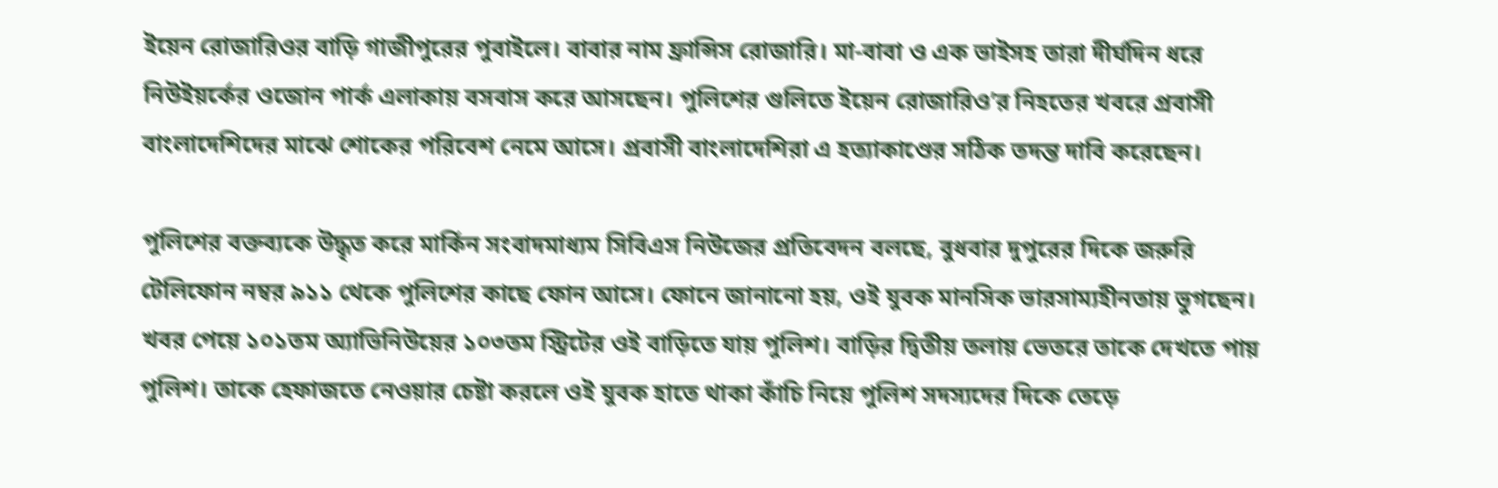ইয়েন রোজারিওর বাড়ি গাজীপুরের পুবাইলে। বাবার নাম ফ্রান্সিস রোজারি। মা-বাবা ও এক ভাইসহ তারা দীর্ঘদিন ধরে নিউইয়র্কের ওজোন পার্ক এলাকায় বসবাস করে আসছেন। পুলিশের গুলিতে ইয়েন রোজারিও’র নিহতের খবরে প্রবাসী বাংলাদেশিদের মাঝে শোকের পরিবেশ নেমে আসে। প্রবাসী বাংলাদেশিরা এ হত্যাকাণ্ডের সঠিক তদন্ত দাবি করেছেন।

পুলিশের বক্তব্যকে উদ্ধৃত করে মার্কিন সংবাদমাধ্যম সিবিএস নিউজের প্রতিবেদন বলছে, বুধবার দুপুরের দিকে জরুরি টেলিফোন নম্বর ৯১১ থেকে পুলিশের কাছে ফোন আসে। ফোনে জানানো হয়, ওই যুবক মানসিক ভারসাম্যহীনতায় ভুগছেন। খবর পেয়ে ১০১তম অ্যাভিনিউয়ের ১০৩তম স্ট্রিটের ওই বাড়িতে যায় পুলিশ। বাড়ির দ্বিতীয় তলায় ভেতরে তাকে দেখতে পায় পুলিশ। তাকে হেফাজতে নেওয়ার চেষ্টা করলে ওই যুবক হাতে থাকা কাঁচি নিয়ে পুলিশ সদস্যদের দিকে তেড়ে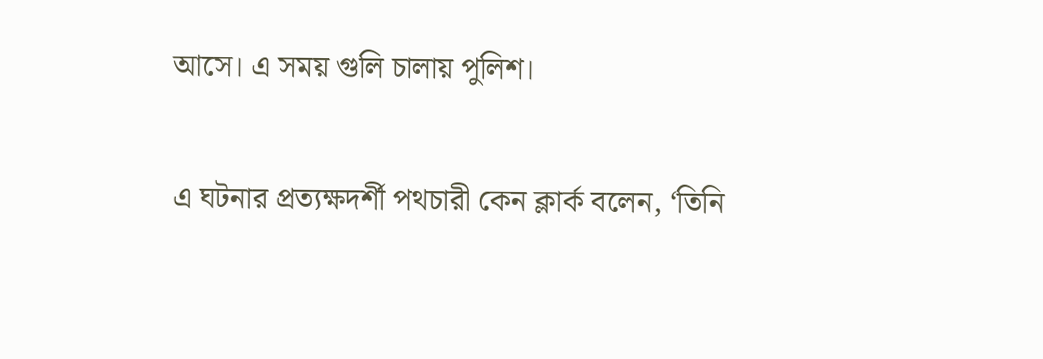আসে। এ সময় গুলি চালায় পুলিশ।

এ ঘটনার প্রত্যক্ষদর্শী পথচারী কেন ক্লার্ক বলেন, ‘তিনি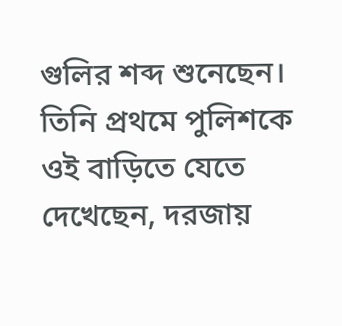গুলির শব্দ শুনেছেন। তিনি প্রথমে পুলিশকে ওই বাড়িতে যেতে দেখেছেন, দরজায়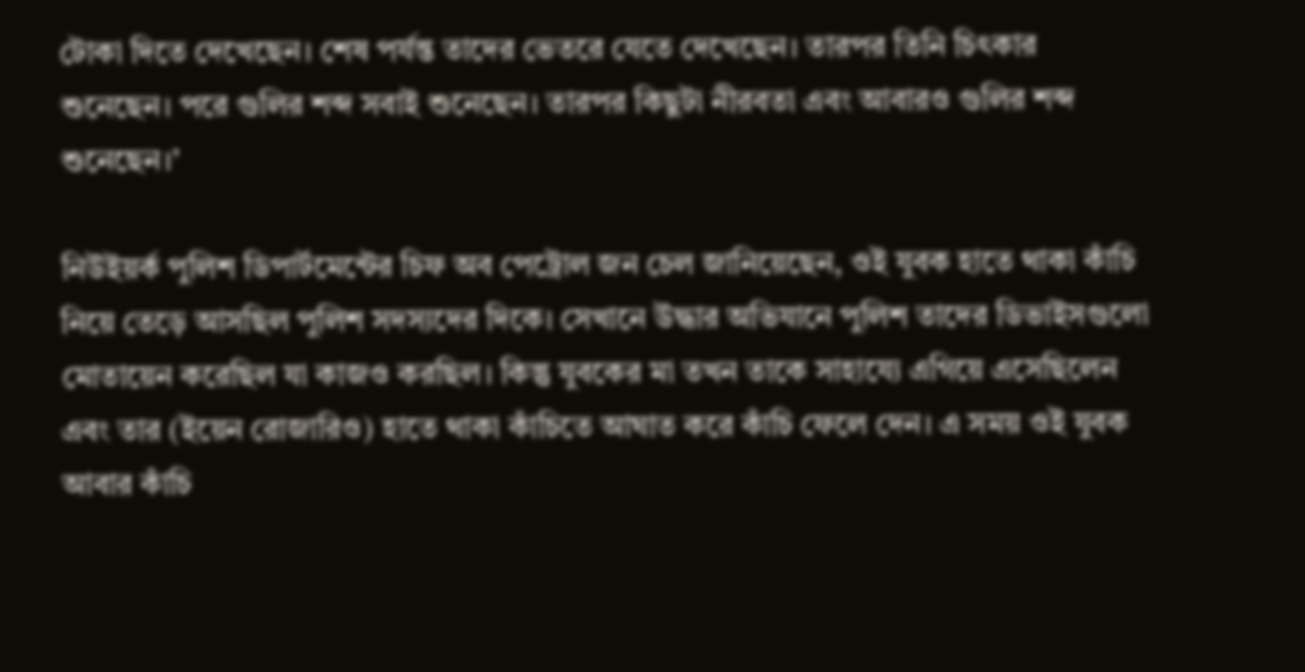টোকা দিতে দেখেছেন। শেষ পর্যন্ত তাদের ভেতরে যেতে দেখেছেন। তারপর তিনি চিৎকার শুনেছেন। পরে গুলির শব্দ সবাই শুনেছেন। তারপর কিছুটা নীরবতা এবং আবারও গুলির শব্দ শুনেছেন।’

নিউইয়র্ক পুলিশ ডিপার্টমেন্টের চিফ অব পেট্রোল জন চেল জানিয়েছেন, ওই যুবক হাতে থাকা কাঁচি নিয়ে তেড়ে আসছিল পুলিশ সদস্যদের দিকে। সেখানে উদ্ধার অভিযানে পুলিশ তাদের ডিভাইসগুলো মোতায়েন করেছিল যা কাজও করছিল। কিন্তু যুবকের মা তখন তাকে সাহায্যে এগিয়ে এসেছিলেন এবং তার (ইয়েন রোজারিও) হাতে থাকা কাঁচিতে আঘাত করে কাঁচি ফেলে দেন। এ সময় ওই যুবক আবার কাঁচি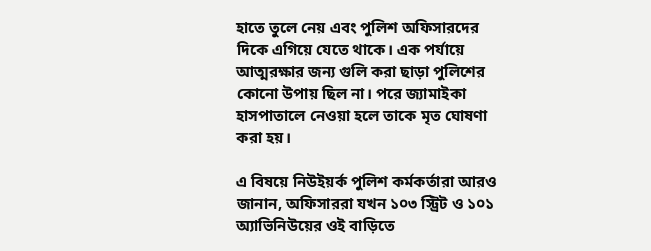হাতে তুলে নেয় এবং পুলিশ অফিসারদের দিকে এগিয়ে যেতে থাকে। এক পর্যায়ে আত্মরক্ষার জন্য গুলি করা ছাড়া পুলিশের কোনো উপায় ছিল না। পরে জ্যামাইকা হাসপাতালে নেওয়া হলে তাকে মৃত ঘোষণা করা হয়।

এ বিষয়ে নিউইয়র্ক পুলিশ কর্মকর্তারা আরও জানান, অফিসাররা যখন ১০৩ স্ট্রিট ও ১০১ অ্যাভিনিউয়ের ওই বাড়িতে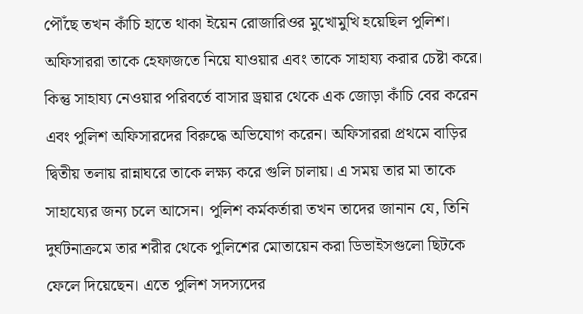পৌঁছে তখন কাঁচি হাতে থাকা ইয়েন রোজারিওর মুখোমুখি হয়েছিল পুলিশ। অফিসাররা তাকে হেফাজতে নিয়ে যাওয়ার এবং তাকে সাহায্য করার চেষ্টা করে। কিন্তু সাহায্য নেওয়ার পরিবর্তে বাসার ড্রয়ার থেকে এক জোড়া কাঁচি বের করেন এবং পুলিশ অফিসারদের বিরুদ্ধে অভিযোগ করেন। অফিসাররা প্রথমে বাড়ির দ্বিতীয় তলায় রান্নাঘরে তাকে লক্ষ্য করে গুলি চালায়। এ সময় তার মা তাকে সাহায্যের জন্য চলে আসেন। পুলিশ কর্মকর্তারা তখন তাদের জানান যে, তিনি দুর্ঘটনাক্রমে তার শরীর থেকে পুলিশের মোতায়েন করা ডিভাইসগুলো ছিটকে ফেলে দিয়েছেন। এতে পুলিশ সদস্যদের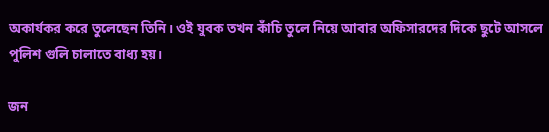অকার্যকর করে তুলেছেন তিনি। ওই যুবক তখন কাঁচি তুলে নিয়ে আবার অফিসারদের দিকে ছুটে আসলে পুলিশ গুলি চালাতে বাধ্য হয়।

জন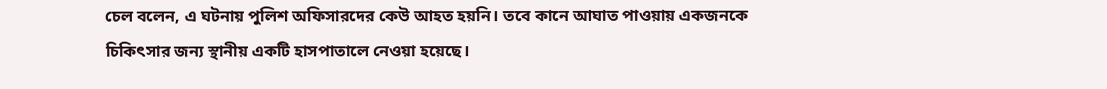চেল বলেন, এ ঘটনায় পুলিশ অফিসারদের কেউ আহত হয়নি। তবে কানে আঘাত পাওয়ায় একজনকে চিকিৎসার জন্য স্থানীয় একটি হাসপাতালে নেওয়া হয়েছে।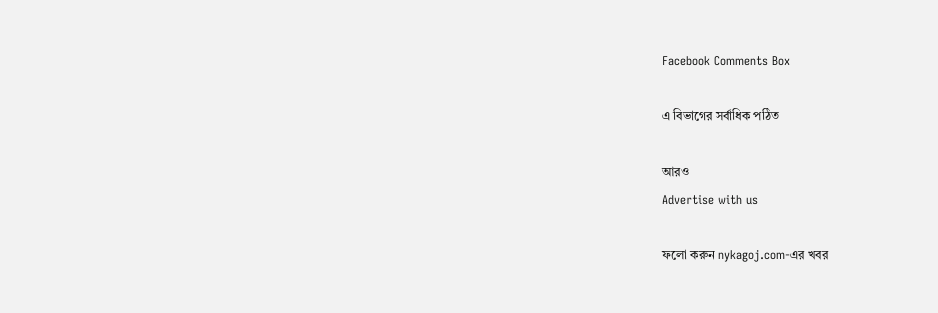Facebook Comments Box

এ বিভাগের সর্বাধিক পঠিত

আরও
Advertise with us

ফলো করুন nykagoj.com-এর খবর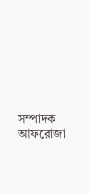সম্পাদক
আফরোজা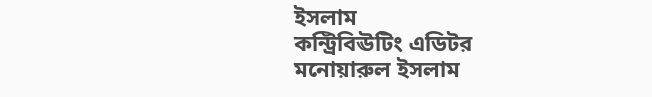ইসলাম
কন্ট্রিবিঊটিং এডিটর
মনোয়ারুল ইসলাম